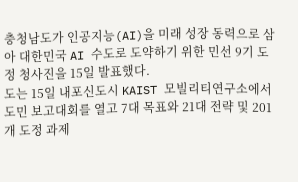충청남도가 인공지능(AI)을 미래 성장 동력으로 삼아 대한민국 AI 수도로 도약하기 위한 민선 9기 도정 청사진을 15일 발표했다.
도는 15일 내포신도시 KAIST 모빌리티연구소에서 도민 보고대회를 열고 7대 목표와 21대 전략 및 201개 도정 과제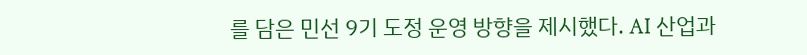를 담은 민선 9기 도정 운영 방향을 제시했다. AI 산업과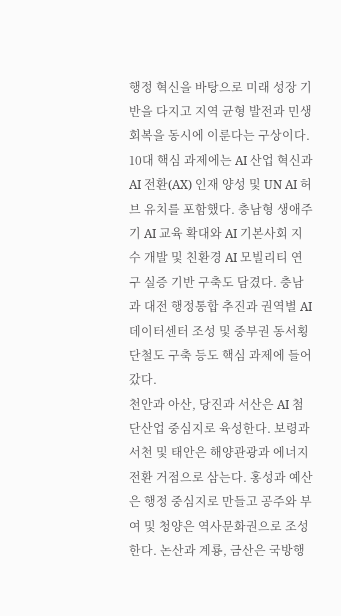행정 혁신을 바탕으로 미래 성장 기반을 다지고 지역 균형 발전과 민생 회복을 동시에 이룬다는 구상이다.
10대 핵심 과제에는 AI 산업 혁신과 AI 전환(AX) 인재 양성 및 UN AI 허브 유치를 포함했다. 충남형 생애주기 AI 교육 확대와 AI 기본사회 지수 개발 및 친환경 AI 모빌리티 연구 실증 기반 구축도 담겼다. 충남과 대전 행정통합 추진과 권역별 AI 데이터센터 조성 및 중부권 동서횡단철도 구축 등도 핵심 과제에 들어갔다.
천안과 아산, 당진과 서산은 AI 첨단산업 중심지로 육성한다. 보령과 서천 및 태안은 해양관광과 에너지 전환 거점으로 삼는다. 홍성과 예산은 행정 중심지로 만들고 공주와 부여 및 청양은 역사문화권으로 조성한다. 논산과 계룡, 금산은 국방행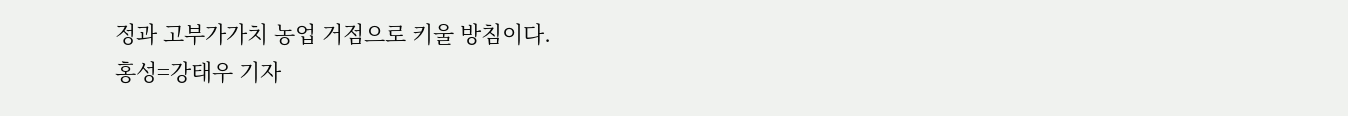정과 고부가가치 농업 거점으로 키울 방침이다.
홍성=강태우 기자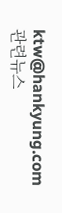ktw@hankyung.com
관련뉴스